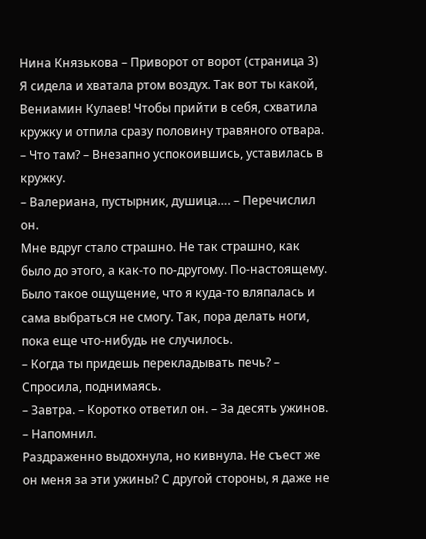Нина Князькова – Приворот от ворот (страница 3)
Я сидела и хватала ртом воздух. Так вот ты какой, Вениамин Кулаев! Чтобы прийти в себя, схватила кружку и отпила сразу половину травяного отвара.
– Что там? – Внезапно успокоившись, уставилась в кружку.
– Валериана, пустырник, душица…. – Перечислил он.
Мне вдруг стало страшно. Не так страшно, как было до этого, а как-то по-другому. По-настоящему. Было такое ощущение, что я куда-то вляпалась и сама выбраться не смогу. Так, пора делать ноги, пока еще что-нибудь не случилось.
– Когда ты придешь перекладывать печь? – Спросила, поднимаясь.
– Завтра. – Коротко ответил он. – За десять ужинов. – Напомнил.
Раздраженно выдохнула, но кивнула. Не съест же он меня за эти ужины? С другой стороны, я даже не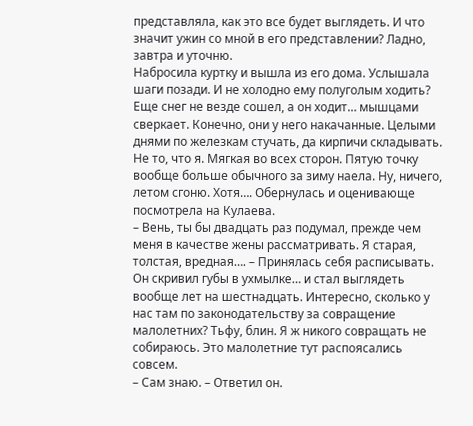представляла, как это все будет выглядеть. И что значит ужин со мной в его представлении? Ладно, завтра и уточню.
Набросила куртку и вышла из его дома. Услышала шаги позади. И не холодно ему полуголым ходить? Еще снег не везде сошел, а он ходит… мышцами сверкает. Конечно, они у него накачанные. Целыми днями по железкам стучать, да кирпичи складывать. Не то, что я. Мягкая во всех сторон. Пятую точку вообще больше обычного за зиму наела. Ну, ничего, летом сгоню. Хотя…. Обернулась и оценивающе посмотрела на Кулаева.
– Вень, ты бы двадцать раз подумал, прежде чем меня в качестве жены рассматривать. Я старая, толстая, вредная…. – Принялась себя расписывать.
Он скривил губы в ухмылке… и стал выглядеть вообще лет на шестнадцать. Интересно, сколько у нас там по законодательству за совращение малолетних? Тьфу, блин. Я ж никого совращать не собираюсь. Это малолетние тут распоясались совсем.
– Сам знаю. – Ответил он.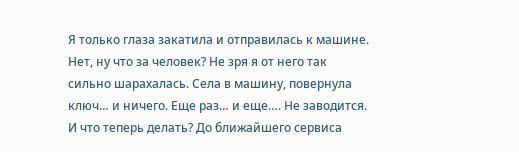Я только глаза закатила и отправилась к машине. Нет, ну что за человек? Не зря я от него так сильно шарахалась. Села в машину, повернула ключ… и ничего. Еще раз… и еще…. Не заводится. И что теперь делать? До ближайшего сервиса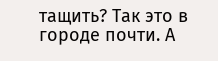тащить? Так это в городе почти. А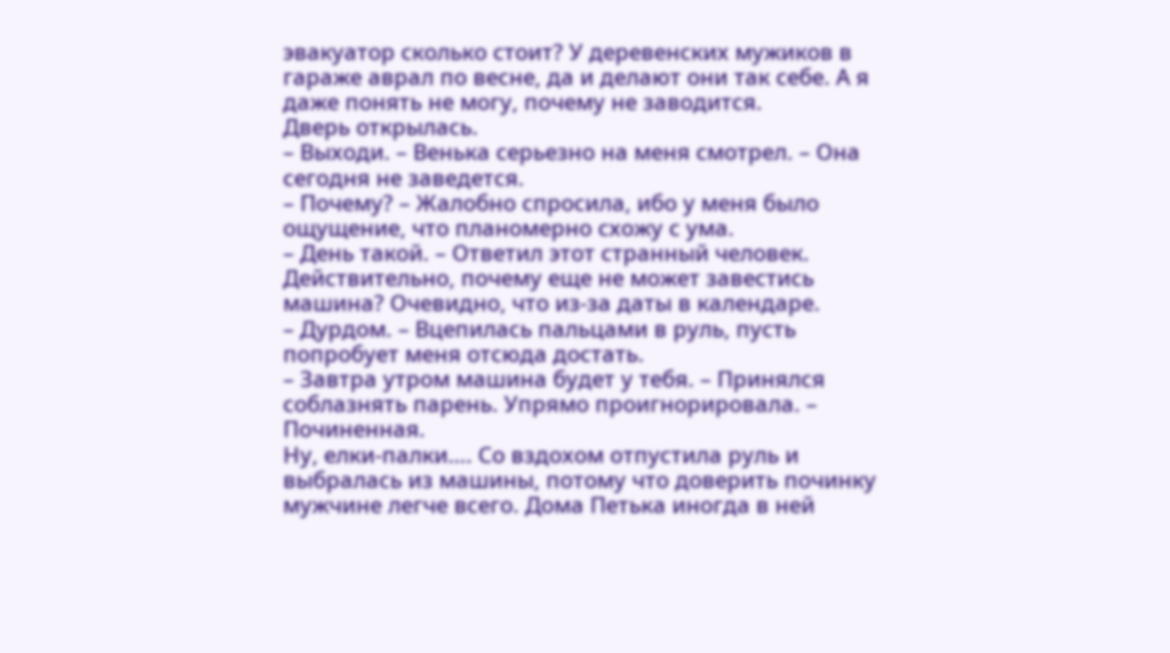эвакуатор сколько стоит? У деревенских мужиков в гараже аврал по весне, да и делают они так себе. А я даже понять не могу, почему не заводится.
Дверь открылась.
– Выходи. – Венька серьезно на меня смотрел. – Она сегодня не заведется.
– Почему? – Жалобно спросила, ибо у меня было ощущение, что планомерно схожу с ума.
– День такой. – Ответил этот странный человек.
Действительно, почему еще не может завестись машина? Очевидно, что из-за даты в календаре.
– Дурдом. – Вцепилась пальцами в руль, пусть попробует меня отсюда достать.
– Завтра утром машина будет у тебя. – Принялся соблазнять парень. Упрямо проигнорировала. – Починенная.
Ну, елки-палки…. Со вздохом отпустила руль и выбралась из машины, потому что доверить починку мужчине легче всего. Дома Петька иногда в ней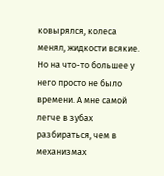ковырялся, колеса менял, жидкости всякие. Но на что-то большее у него просто не было времени. А мне самой легче в зубах разбираться, чем в механизмах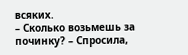всяких.
– Сколько возьмешь за починку? – Спросила,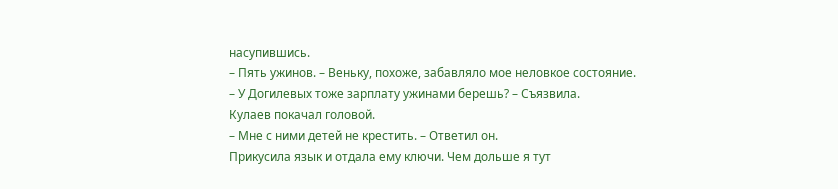насупившись.
– Пять ужинов. – Веньку, похоже, забавляло мое неловкое состояние.
– У Догилевых тоже зарплату ужинами берешь? – Съязвила.
Кулаев покачал головой.
– Мне с ними детей не крестить. – Ответил он.
Прикусила язык и отдала ему ключи. Чем дольше я тут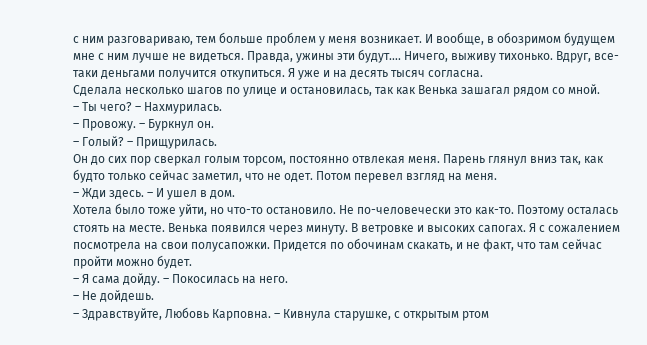с ним разговариваю, тем больше проблем у меня возникает. И вообще, в обозримом будущем мне с ним лучше не видеться. Правда, ужины эти будут…. Ничего, выживу тихонько. Вдруг, все-таки деньгами получится откупиться. Я уже и на десять тысяч согласна.
Сделала несколько шагов по улице и остановилась, так как Венька зашагал рядом со мной.
– Ты чего? – Нахмурилась.
– Провожу. – Буркнул он.
– Голый? – Прищурилась.
Он до сих пор сверкал голым торсом, постоянно отвлекая меня. Парень глянул вниз так, как будто только сейчас заметил, что не одет. Потом перевел взгляд на меня.
– Жди здесь. – И ушел в дом.
Хотела было тоже уйти, но что-то остановило. Не по-человечески это как-то. Поэтому осталась стоять на месте. Венька появился через минуту. В ветровке и высоких сапогах. Я с сожалением посмотрела на свои полусапожки. Придется по обочинам скакать, и не факт, что там сейчас пройти можно будет.
– Я сама дойду. – Покосилась на него.
– Не дойдешь.
– Здравствуйте, Любовь Карповна. – Кивнула старушке, с открытым ртом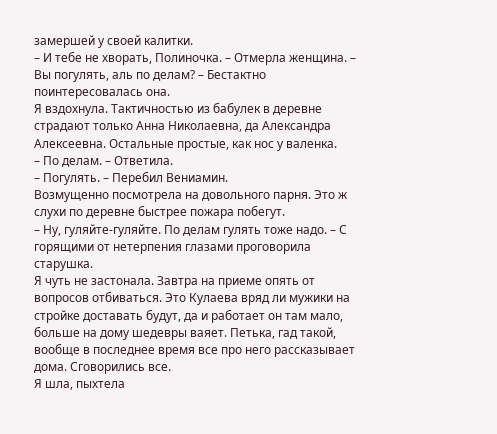замершей у своей калитки.
– И тебе не хворать, Полиночка. – Отмерла женщина. – Вы погулять, аль по делам? – Бестактно поинтересовалась она.
Я вздохнула. Тактичностью из бабулек в деревне страдают только Анна Николаевна, да Александра Алексеевна. Остальные простые, как нос у валенка.
– По делам. – Ответила.
– Погулять. – Перебил Вениамин.
Возмущенно посмотрела на довольного парня. Это ж слухи по деревне быстрее пожара побегут.
– Ну, гуляйте-гуляйте. По делам гулять тоже надо. – С горящими от нетерпения глазами проговорила старушка.
Я чуть не застонала. Завтра на приеме опять от вопросов отбиваться. Это Кулаева вряд ли мужики на стройке доставать будут, да и работает он там мало, больше на дому шедевры ваяет. Петька, гад такой, вообще в последнее время все про него рассказывает дома. Сговорились все.
Я шла, пыхтела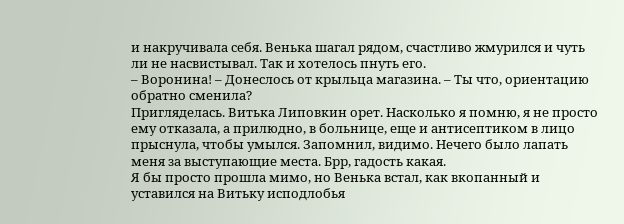и накручивала себя. Венька шагал рядом, счастливо жмурился и чуть ли не насвистывал. Так и хотелось пнуть его.
– Воронина! – Донеслось от крыльца магазина. – Ты что, ориентацию обратно сменила?
Пригляделась. Витька Липовкин орет. Насколько я помню, я не просто ему отказала, а прилюдно, в больнице, еще и антисептиком в лицо прыснула, чтобы умылся. Запомнил, видимо. Нечего было лапать меня за выступающие места. Брр, гадость какая.
Я бы просто прошла мимо, но Венька встал, как вкопанный и уставился на Витьку исподлобья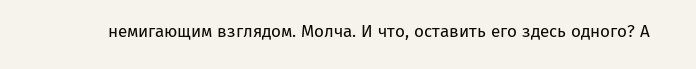немигающим взглядом. Молча. И что, оставить его здесь одного? А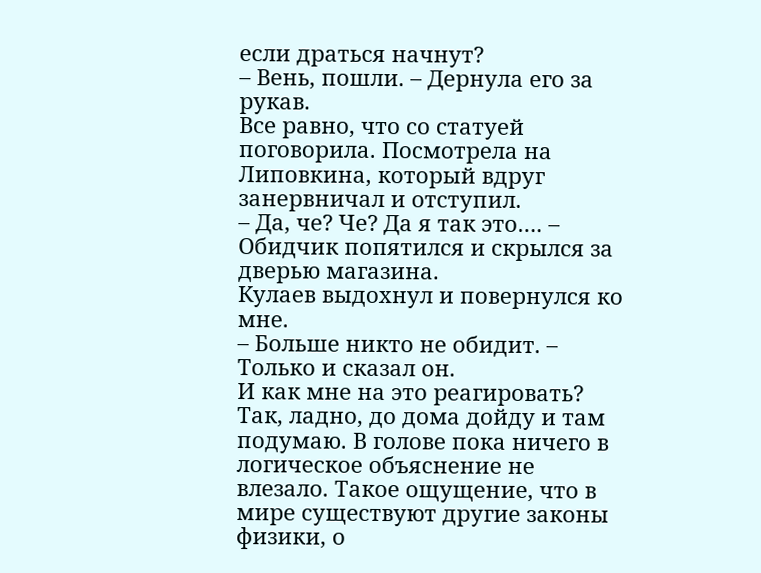если драться начнут?
– Вень, пошли. – Дернула его за рукав.
Все равно, что со статуей поговорила. Посмотрела на Липовкина, который вдруг занервничал и отступил.
– Да, че? Че? Да я так это…. – Обидчик попятился и скрылся за дверью магазина.
Кулаев выдохнул и повернулся ко мне.
– Больше никто не обидит. – Только и сказал он.
И как мне на это реагировать? Так, ладно, до дома дойду и там подумаю. В голове пока ничего в логическое объяснение не влезало. Такое ощущение, что в мире существуют другие законы физики, о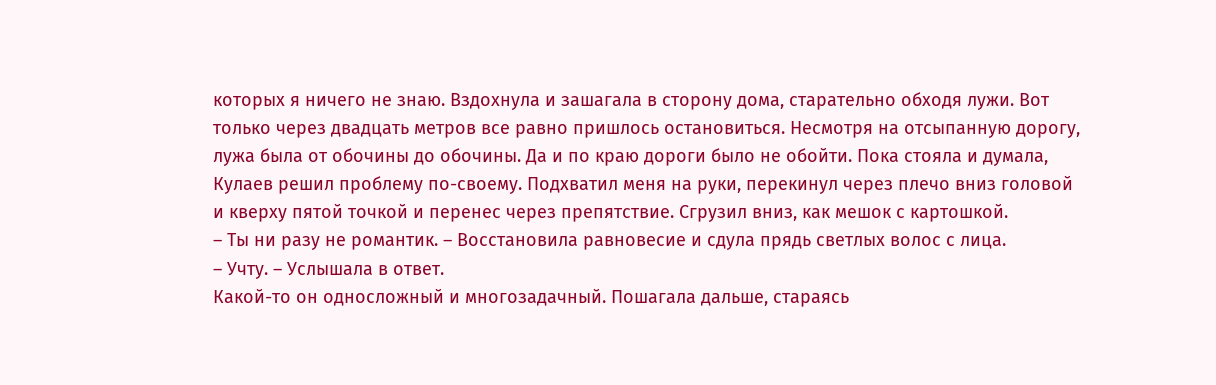которых я ничего не знаю. Вздохнула и зашагала в сторону дома, старательно обходя лужи. Вот только через двадцать метров все равно пришлось остановиться. Несмотря на отсыпанную дорогу, лужа была от обочины до обочины. Да и по краю дороги было не обойти. Пока стояла и думала, Кулаев решил проблему по-своему. Подхватил меня на руки, перекинул через плечо вниз головой и кверху пятой точкой и перенес через препятствие. Сгрузил вниз, как мешок с картошкой.
– Ты ни разу не романтик. – Восстановила равновесие и сдула прядь светлых волос с лица.
– Учту. – Услышала в ответ.
Какой-то он односложный и многозадачный. Пошагала дальше, стараясь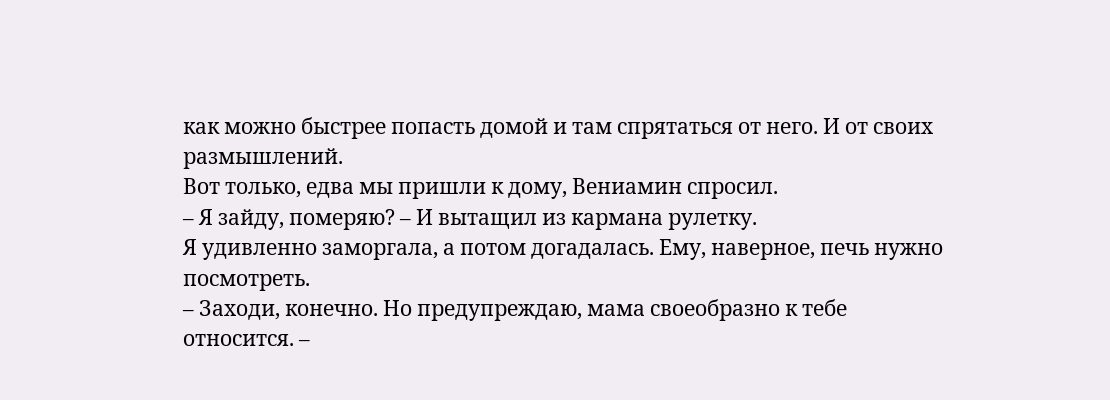как можно быстрее попасть домой и там спрятаться от него. И от своих размышлений.
Вот только, едва мы пришли к дому, Вениамин спросил.
– Я зайду, померяю? – И вытащил из кармана рулетку.
Я удивленно заморгала, а потом догадалась. Ему, наверное, печь нужно посмотреть.
– Заходи, конечно. Но предупреждаю, мама своеобразно к тебе относится. –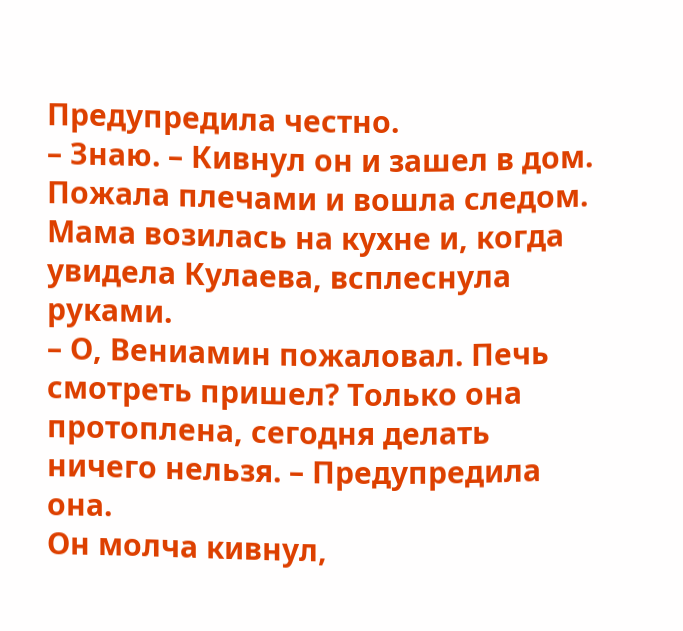Предупредила честно.
– Знаю. – Кивнул он и зашел в дом.
Пожала плечами и вошла следом. Мама возилась на кухне и, когда увидела Кулаева, всплеснула руками.
– О, Вениамин пожаловал. Печь смотреть пришел? Только она протоплена, сегодня делать ничего нельзя. – Предупредила она.
Он молча кивнул,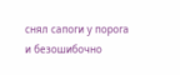снял сапоги у порога и безошибочно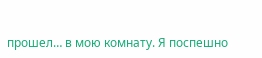прошел… в мою комнату. Я поспешно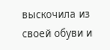выскочила из своей обуви и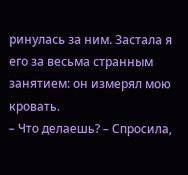ринулась за ним. Застала я его за весьма странным занятием: он измерял мою кровать.
– Что делаешь? – Спросила,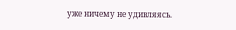уже ничему не удивляясь.